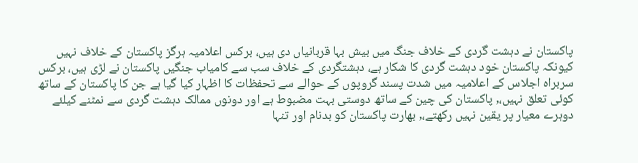پاکستان نے دہشت گردی کے خلاف جنگ میں بیش بہا قربانیاں دی ہیں، برکس اعلامیہ ہرگز پاکستان کے خلاف نہیں کیونکہ پاکستان خود دہشت گردی کا شکار ہے، دہشتگردی کے خلاف سب سے کامیاب جنگیں پاکستان نے لڑی ہیں، برکس سربراہ اجلاس کے اعلامیہ میں شدت پسند گروپوں کے حوالے سے تحفظات کا اظہار کیا گیا ہے جن کا پاکستان کے ساتھ کوئی تعلق نہیں،, پاکستان کی چین کے ساتھ دوستی بہت مضبوط ہے اور دونوں ممالک دہشت گردی سے نمٹنے کیلئے دوہرے معیار پر یقین نہیں رکھتے،, بھارت پاکستان کو بدنام اور تنہا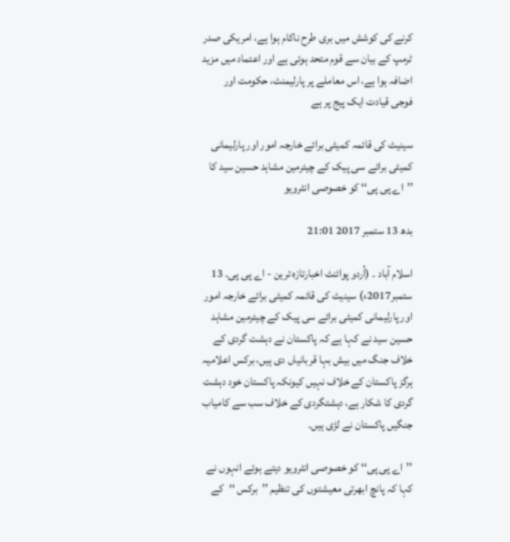کرنے کی کوشش میں بری طرح ناکام ہوا ہے، امریکی صدر ٹرمپ کے بیان سے قوم متحد ہوئی ہے اور اعتماد میں مزید اضافہ ہوا ہے، اس معاملے پر پارلیمنٹ، حکومت اور فوجی قیادت ایک پیج پر ہے

سینیٹ کی قائمہ کمیٹی برائے خارجہ امور اور پارلیمانی کمیٹی برائے سی پیک کے چیئرمین مشاہد حسین سید کا ’’اے پی پی‘‘ کو خصوصی انٹرویو

بدھ 13 ستمبر 2017 21:01

اسلام آباد ۔ (اُردو پوائنٹ اخبارتازہ ترین - اے پی پی۔ 13 ستمبر2017ء) سینیٹ کی قائمہ کمیٹی برائے خارجہ امور اور پارلیمانی کمیٹی برائے سی پیک کے چیئرمین مشاہد حسین سید نے کہا ہے کہ پاکستان نے دہشت گردی کے خلاف جنگ میں بیش بہا قربانیاں دی ہیں، برکس اعلامیہ ہرگز پاکستان کے خلاف نہیں کیونکہ پاکستان خود دہشت گردی کا شکار ہے، دہشتگردی کے خلاف سب سے کامیاب جنگیں پاکستان نے لڑی ہیں۔

’’اے پی پی‘‘ کو خصوصی انٹرویو دیتے ہوئے انہوں نے کہا کہ پانچ ابھرتی معیشتوں کی تنظیم ’’برکس ‘‘کے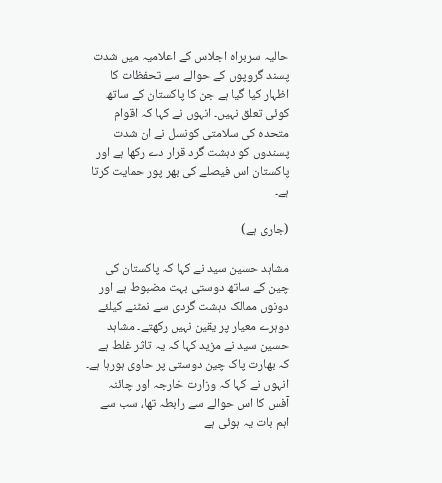حالیہ سربراہ اجلاس کے اعلامیہ میں شدت پسند گروپوں کے حوالے سے تحفظات کا اظہار کیا گیا ہے جن کا پاکستان کے ساتھ کوئی تعلق نہیں۔ انہوں نے کہا کہ اقوام متحدہ کی سلامتی کونسل نے ان شدت پسندوں کو دہشت گرد قرار دے رکھا ہے اور پاکستان اس فیصلے کی بھر پور حمایت کرتا ہے۔

(جاری ہے)

مشاہد حسین سید نے کہا کہ پاکستان کی چین کے ساتھ دوستی بہت مضبوط ہے اور دونوں ممالک دہشت گردی سے نمٹنے کیلئے دوہرے معیار پر یقین نہیں رکھتے۔ مشاہد حسین سید نے مزید کہا کہ یہ تاثر غلط ہے کہ بھارت پاک چین دوستی پر حاوی ہورہا ہے۔ انہوں نے کہا کہ وزارت خارجہ اور چائنہ آفس کا اس حوالے سے رابطہ تھا، سب سے اہم بات یہ ہوئی ہے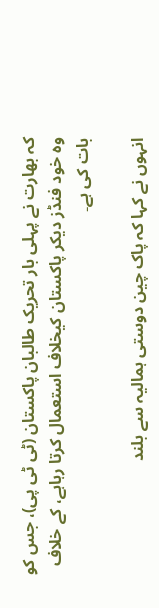کہ بھارت نے پہلی بار تحریک طالبان پاکستان (ٹی ٹی پی)، جس کو وہ خود فنڈز دیکر پاکستان کیخلاف استعمال کرتا رہاہے، کے خلاف بات کی ہے۔

انہوں نے کہا کہ پاک چین دوستی ہمالیہ سے بلند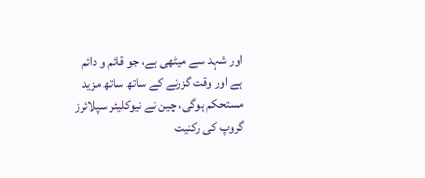اور شہد سے میٹھی ہے، جو قائم و دائم ہے اور وقت گزرنے کے ساتھ ساتھ مزید مستحکم ہوگی، چین نے نیوکلیئر سپلائرز گروپ کی رکنیت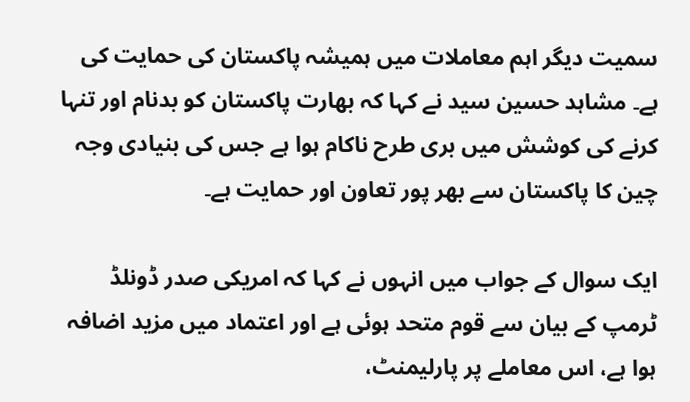سمیت دیگر اہم معاملات میں ہمیشہ پاکستان کی حمایت کی ہے۔ مشاہد حسین سید نے کہا کہ بھارت پاکستان کو بدنام اور تنہا کرنے کی کوشش میں بری طرح ناکام ہوا ہے جس کی بنیادی وجہ چین کا پاکستان سے بھر پور تعاون اور حمایت ہے۔

ایک سوال کے جواب میں انہوں نے کہا کہ امریکی صدر ڈونلڈ ٹرمپ کے بیان سے قوم متحد ہوئی ہے اور اعتماد میں مزید اضافہ ہوا ہے، اس معاملے پر پارلیمنٹ،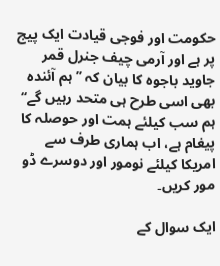حکومت اور فوجی قیادت ایک پیج پر ہے اور آرمی چیف جنرل قمر جاوید باجوہ کا بیان کہ ’’ہم آئندہ بھی اسی طرح ہی متحد رہیں گے‘‘ ہم سب کیلئے ہمت اور حوصلہ کا پیغام ہے، اب ہماری طرف سے امریکا کیلئے نومور اور دوسرے ڈو مور کریں۔

ایک سوال کے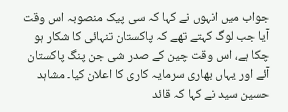جواب میں انہوں نے کہا کہ سی پیک منصوبہ اس وقت آیا جب لوگ کہتے تھے کہ پاکستان تنہائی کا شکار ہو چکا ہے، اس وقت چین کے صدر شی جن پنگ پاکستان آئے اور یہاں بھاری سرمایہ کاری کا اعلان کیا۔ مشاہد حسین سید نے کہا کہ قائد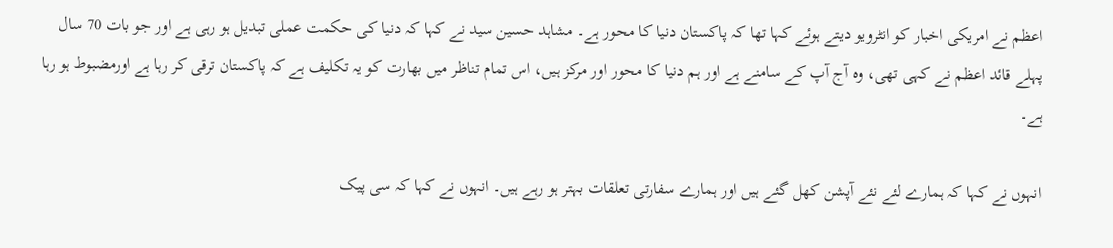اعظم نے امریکی اخبار کو انٹرویو دیتے ہوئے کہا تھا کہ پاکستان دنیا کا محور ہے۔ مشاہد حسین سید نے کہا کہ دنیا کی حکمت عملی تبدیل ہو رہی ہے اور جو بات 70 سال پہلے قائد اعظم نے کہی تھی، وہ آج آپ کے سامنے ہے اور ہم دنیا کا محور اور مرکز ہیں، اس تمام تناظر میں بھارت کو یہ تکلیف ہے کہ پاکستان ترقی کر رہا ہے اورمضبوط ہو رہا ہے۔

انہوں نے کہا کہ ہمارے لئے نئے آپشن کھل گئے ہیں اور ہمارے سفارتی تعلقات بہتر ہو رہے ہیں۔ انہوں نے کہا کہ سی پیک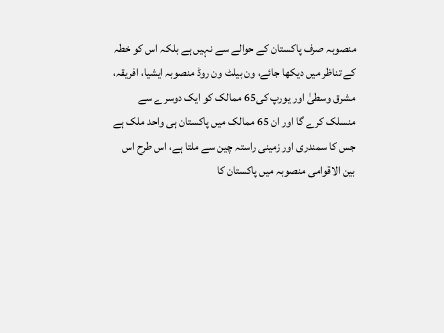منصوبہ صرف پاکستان کے حوالے سے نہیں ہے بلکہ اس کو خطہ کے تناظر میں دیکھا جائے، ون بیلٹ ون روڈ منصوبہ ایشیا، افریقہ، مشرق وسطیٰ اور یورپ کی65 ممالک کو ایک دوسرے سے منسلک کرے گا اور ان 65 ممالک میں پاکستان ہی واحد ملک ہے جس کا سمندری اور زمینی راستہ چین سے ملتا ہے، اس طرح اس بین الاقوامی منصوبہ میں پاکستان کا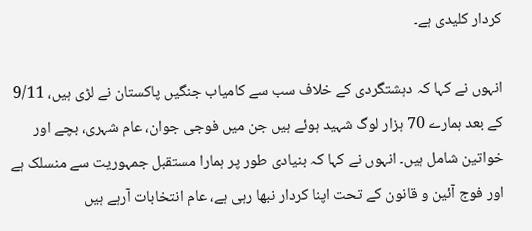کردار کلیدی ہے۔

انہوں نے کہا کہ دہشتگردی کے خلاف سب سے کامیاب جنگیں پاکستان نے لڑی ہیں، 9/11 کے بعد ہمارے 70 ہزار لوگ شہید ہوئے ہیں جن میں فوجی جوان، عام شہری، بچے اور خواتین شامل ہیں۔ انہوں نے کہا کہ بنیادی طور پر ہمارا مستقبل جمہوریت سے منسلک ہے اور فوج آئین و قانون کے تحت اپنا کردار نبھا رہی ہے، عام انتخابات آرہے ہیں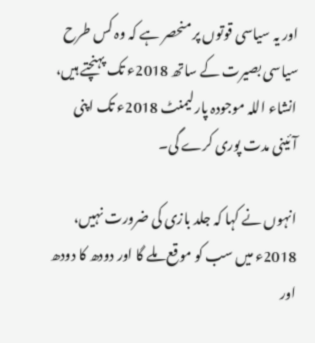اور یہ سیاسی قوتوں پر منحصر ہے کہ وہ کس طرح سیاسی بصیرت کے ساتھ 2018ء تک پہنچتے ہیں، انشاء اللہ موجودہ پارلیمنٹ 2018ء تک اپنی آئینی مدت پوری کرے گی۔

انہوں نے کہا کہ جلد بازی کی ضرورت نہیں، 2018ء میں سب کو موقع ملے گا اور دودھ کا دودھ اور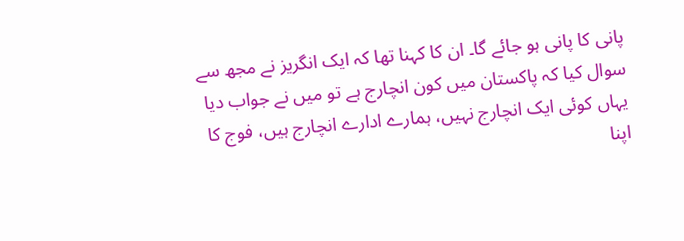پانی کا پانی ہو جائے گا۔ ان کا کہنا تھا کہ ایک انگریز نے مجھ سے سوال کیا کہ پاکستان میں کون انچارج ہے تو میں نے جواب دیا یہاں کوئی ایک انچارج نہیں، ہمارے ادارے انچارج ہیں، فوج کا اپنا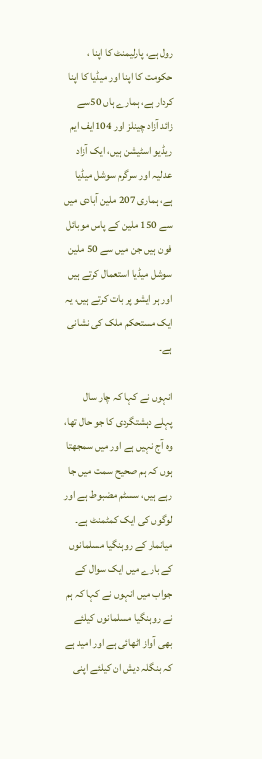رول ہے، پارلیمنٹ کا اپنا ، حکومت کا اپنا اور میڈیا کا اپنا کردار ہے، ہمارے ہاں 50سے زائد آزاد چینلز اور 104ایف ایم ریڈیو اسٹیشن ہیں، ایک آزاد عدلیہ اور سرگرم سوشل میڈیا ہے، ہماری 207 ملین آبادی میں سے 150 ملین کے پاس موبائل فون ہیں جن میں سے 50 ملین سوشل میڈیا استعمال کرتے ہیں اور ہر ایشو پر بات کرتے ہیں، یہ ایک مستحکم ملک کی نشانی ہے۔

انہوں نے کہا کہ چار سال پہلے دہشتگردی کا جو حال تھا، وہ آج نہیں ہے اور میں سمجھتا ہوں کہ ہم صحیح سمت میں جا رہے ہیں، سسٹم مضبوط ہے اور لوگوں کی ایک کمٹمنٹ ہے۔ میانمار کے روہنگیا مسلمانوں کے بارے میں ایک سوال کے جواب میں انہوں نے کہا کہ ہم نے روہنگیا مسلمانوں کیلئے بھی آواز اٹھائی ہے اور امید ہے کہ بنگلہ دیش ان کیلئے اپنی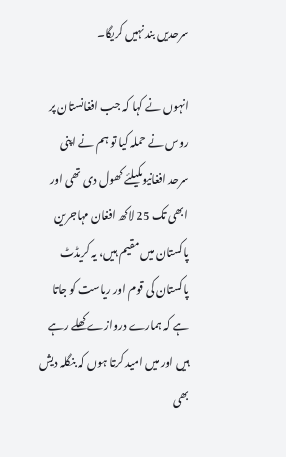سرحدیں بند نہیں کریگا۔

انہوں نے کہا کہ جب افغانستان پر روس نے حملہ کیا تو ہم نے اپنی سرحد افغانیوںکیلئے کھول دی تھی اور ابھی تک 25 لاکھ افغان مہاجرین پاکستان میں مقیم ہیں، یہ کریڈٹ پاکستان کی قوم اور ریاست کو جاتا ہے کہ ہمارے دروازے کھلے رہے ہیں اور میں امید کرتا ہوں کہ بنگلہ دیش بھی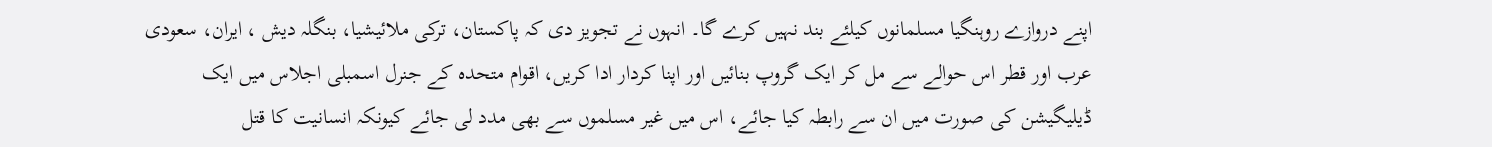اپنے دروازے روہنگیا مسلمانوں کیلئے بند نہیں کرے گا۔ انہوں نے تجویز دی کہ پاکستان، ترکی ملائیشیا، بنگلہ دیش ، ایران، سعودی عرب اور قطر اس حوالے سے مل کر ایک گروپ بنائیں اور اپنا کردار ادا کریں، اقوام متحدہ کے جنرل اسمبلی اجلاس میں ایک ڈیلیگیشن کی صورت میں ان سے رابطہ کیا جائے، اس میں غیر مسلموں سے بھی مدد لی جائے کیونکہ انسانیت کا قتل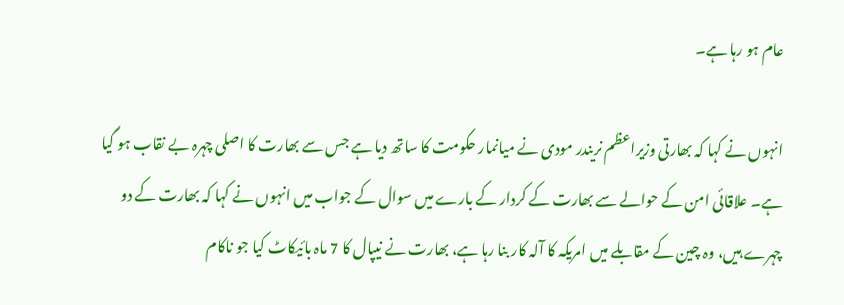عام ہو رہا ہے۔

انہوں نے کہا کہ بھارتی وزیراعظم نریندر مودی نے میانمار حکومت کا ساتھ دیا ہے جس سے بھارت کا اصلی چہرہ بے نقاب ہو گیا ہے۔ علاقائی امن کے حوالے سے بھارت کے کردار کے بارے میں سوال کے جواب میں انہوں نے کہا کہ بھارت کے دو چہرے ہیں، وہ چین کے مقابلے میں امریکہ کا آلہ کار بنا رہا ہے، بھارت نے نیپال کا 7 ماہ بائیکاٹ کیا جو ناکام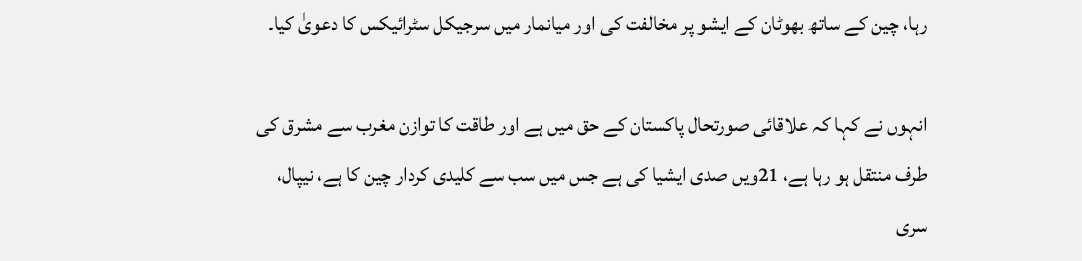رہا، چین کے ساتھ بھوٹان کے ایشو پر مخالفت کی اور میانمار میں سرجیکل سٹرائیکس کا دعویٰ کیا۔

انہوں نے کہا کہ علاقائی صورتحال پاکستان کے حق میں ہے اور طاقت کا توازن مغرب سے مشرق کی طرف منتقل ہو رہا ہے، 21ویں صدی ایشیا کی ہے جس میں سب سے کلیدی کردار چین کا ہے، نیپال، سری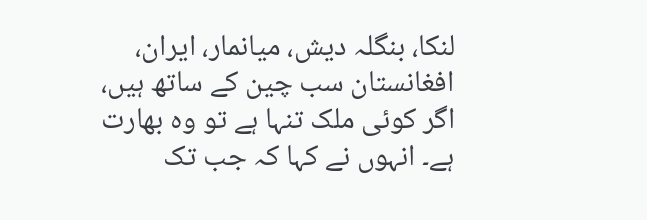لنکا، بنگلہ دیش، میانمار، ایران، افغانستان سب چین کے ساتھ ہیں، اگر کوئی ملک تنہا ہے تو وہ بھارت ہے۔ انہوں نے کہا کہ جب تک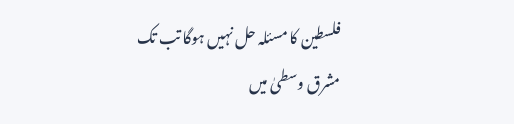فلسطین کا مسئلہ حل نہیں ہوگا تب تک مشرق وسطیٰ میں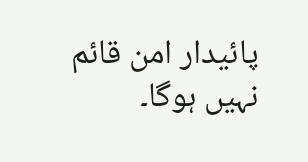پائیدار امن قائم نہیں ہوگا۔